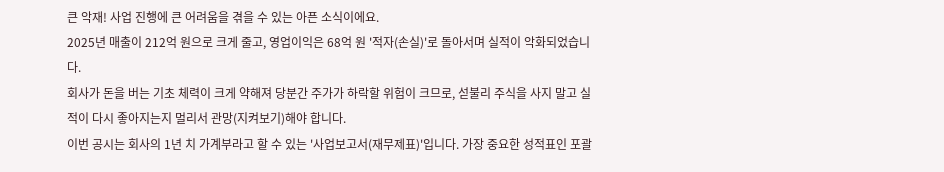큰 악재! 사업 진행에 큰 어려움을 겪을 수 있는 아픈 소식이에요.
2025년 매출이 212억 원으로 크게 줄고, 영업이익은 68억 원 '적자(손실)'로 돌아서며 실적이 악화되었습니다.
회사가 돈을 버는 기초 체력이 크게 약해져 당분간 주가가 하락할 위험이 크므로, 섣불리 주식을 사지 말고 실적이 다시 좋아지는지 멀리서 관망(지켜보기)해야 합니다.
이번 공시는 회사의 1년 치 가계부라고 할 수 있는 '사업보고서(재무제표)'입니다. 가장 중요한 성적표인 포괄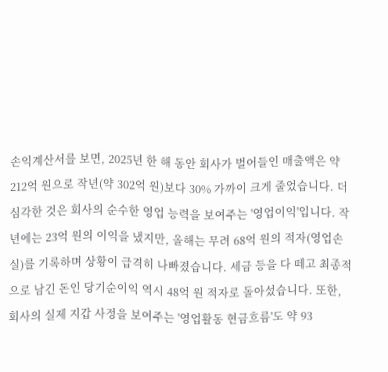손익계산서를 보면, 2025년 한 해 동안 회사가 벌어들인 매출액은 약 212억 원으로 작년(약 302억 원)보다 30% 가까이 크게 줄었습니다. 더 심각한 것은 회사의 순수한 영업 능력을 보여주는 '영업이익'입니다. 작년에는 23억 원의 이익을 냈지만, 올해는 무려 68억 원의 적자(영업손실)를 기록하며 상황이 급격히 나빠졌습니다. 세금 등을 다 떼고 최종적으로 남긴 돈인 당기순이익 역시 48억 원 적자로 돌아섰습니다. 또한, 회사의 실제 지갑 사정을 보여주는 '영업활동 현금흐름'도 약 93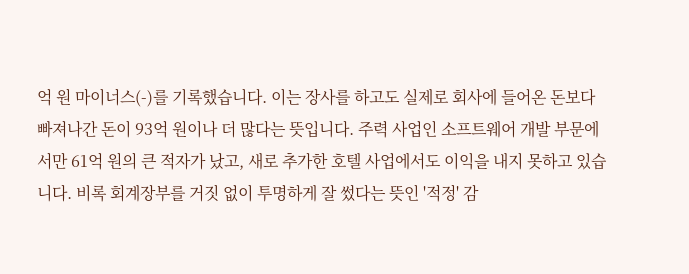억 원 마이너스(-)를 기록했습니다. 이는 장사를 하고도 실제로 회사에 들어온 돈보다 빠져나간 돈이 93억 원이나 더 많다는 뜻입니다. 주력 사업인 소프트웨어 개발 부문에서만 61억 원의 큰 적자가 났고, 새로 추가한 호텔 사업에서도 이익을 내지 못하고 있습니다. 비록 회계장부를 거짓 없이 투명하게 잘 썼다는 뜻인 '적정' 감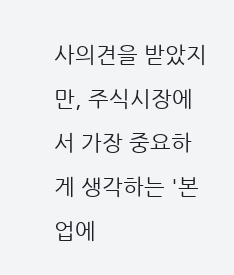사의견을 받았지만, 주식시장에서 가장 중요하게 생각하는 '본업에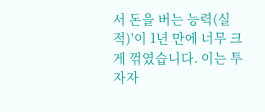서 돈을 버는 능력(실적)'이 1년 만에 너무 크게 꺾였습니다. 이는 투자자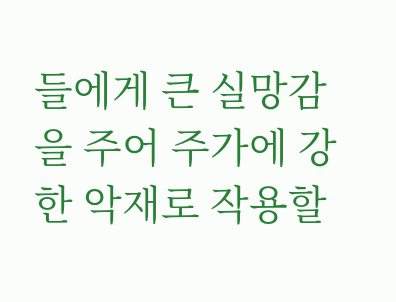들에게 큰 실망감을 주어 주가에 강한 악재로 작용할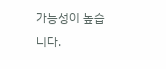가능성이 높습니다.